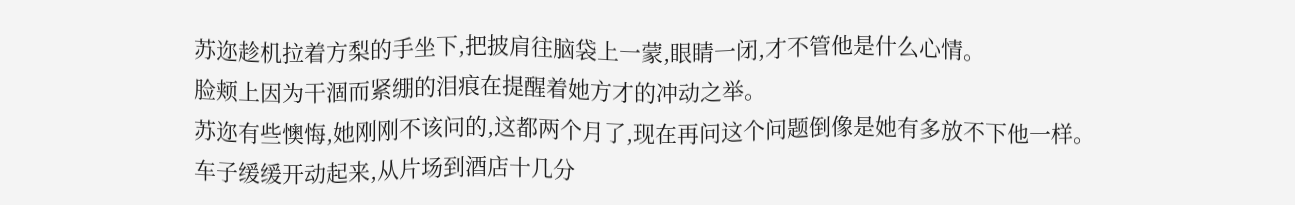苏迩趁机拉着方梨的手坐下,把披肩往脑袋上一蒙,眼睛一闭,才不管他是什么心情。
脸颊上因为干涸而紧绷的泪痕在提醒着她方才的冲动之举。
苏迩有些懊悔,她刚刚不该问的,这都两个月了,现在再问这个问题倒像是她有多放不下他一样。
车子缓缓开动起来,从片场到酒店十几分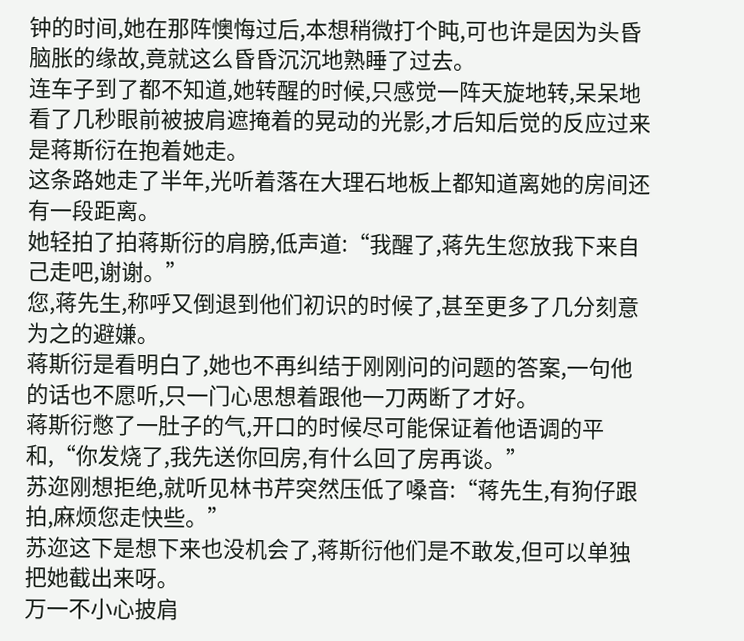钟的时间,她在那阵懊悔过后,本想稍微打个盹,可也许是因为头昏脑胀的缘故,竟就这么昏昏沉沉地熟睡了过去。
连车子到了都不知道,她转醒的时候,只感觉一阵天旋地转,呆呆地看了几秒眼前被披肩遮掩着的晃动的光影,才后知后觉的反应过来是蒋斯衍在抱着她走。
这条路她走了半年,光听着落在大理石地板上都知道离她的房间还有一段距离。
她轻拍了拍蒋斯衍的肩膀,低声道:“我醒了,蒋先生您放我下来自己走吧,谢谢。”
您,蒋先生,称呼又倒退到他们初识的时候了,甚至更多了几分刻意为之的避嫌。
蒋斯衍是看明白了,她也不再纠结于刚刚问的问题的答案,一句他的话也不愿听,只一门心思想着跟他一刀两断了才好。
蒋斯衍憋了一肚子的气,开口的时候尽可能保证着他语调的平和,“你发烧了,我先送你回房,有什么回了房再谈。”
苏迩刚想拒绝,就听见林书芹突然压低了嗓音:“蒋先生,有狗仔跟拍,麻烦您走快些。”
苏迩这下是想下来也没机会了,蒋斯衍他们是不敢发,但可以单独把她截出来呀。
万一不小心披肩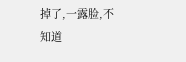掉了,一露脸,不知道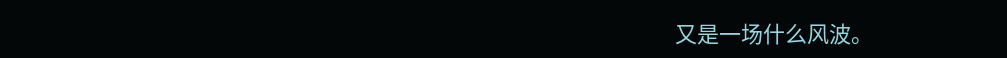又是一场什么风波。